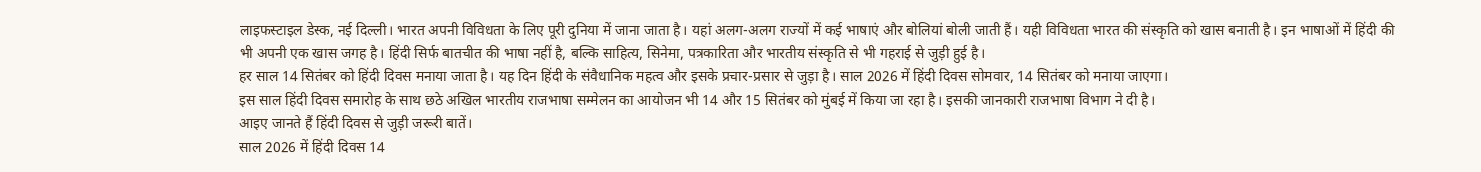लाइफस्टाइल डेस्क, नई दिल्ली। भारत अपनी विविधता के लिए पूरी दुनिया में जाना जाता है। यहां अलग-अलग राज्यों में कई भाषाएं और बोलियां बोली जाती हैं। यही विविधता भारत की संस्कृति को खास बनाती है। इन भाषाओं में हिंदी की भी अपनी एक खास जगह है। हिंदी सिर्फ बातचीत की भाषा नहीं है, बल्कि साहित्य, सिनेमा, पत्रकारिता और भारतीय संस्कृति से भी गहराई से जुड़ी हुई है।
हर साल 14 सितंबर को हिंदी दिवस मनाया जाता है। यह दिन हिंदी के संवैधानिक महत्व और इसके प्रचार-प्रसार से जुड़ा है। साल 2026 में हिंदी दिवस सोमवार, 14 सितंबर को मनाया जाएगा।
इस साल हिंदी दिवस समारोह के साथ छठे अखिल भारतीय राजभाषा सम्मेलन का आयोजन भी 14 और 15 सितंबर को मुंबई में किया जा रहा है। इसकी जानकारी राजभाषा विभाग ने दी है।
आइए जानते हैं हिंदी दिवस से जुड़ी जरूरी बातें।
साल 2026 में हिंदी दिवस 14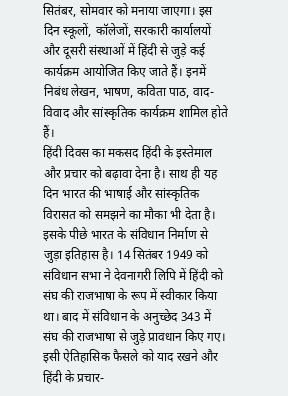सितंबर, सोमवार को मनाया जाएगा। इस दिन स्कूलों, कॉलेजों, सरकारी कार्यालयों और दूसरी संस्थाओं में हिंदी से जुड़े कई कार्यक्रम आयोजित किए जाते हैं। इनमें निबंध लेखन, भाषण, कविता पाठ, वाद-विवाद और सांस्कृतिक कार्यक्रम शामिल होते हैं।
हिंदी दिवस का मकसद हिंदी के इस्तेमाल और प्रचार को बढ़ावा देना है। साथ ही यह दिन भारत की भाषाई और सांस्कृतिक विरासत को समझने का मौका भी देता है।
इसके पीछे भारत के संविधान निर्माण से जुड़ा इतिहास है। 14 सितंबर 1949 को संविधान सभा ने देवनागरी लिपि में हिंदी को संघ की राजभाषा के रूप में स्वीकार किया था। बाद में संविधान के अनुच्छेद 343 में संघ की राजभाषा से जुड़े प्रावधान किए गए।
इसी ऐतिहासिक फैसले को याद रखने और हिंदी के प्रचार-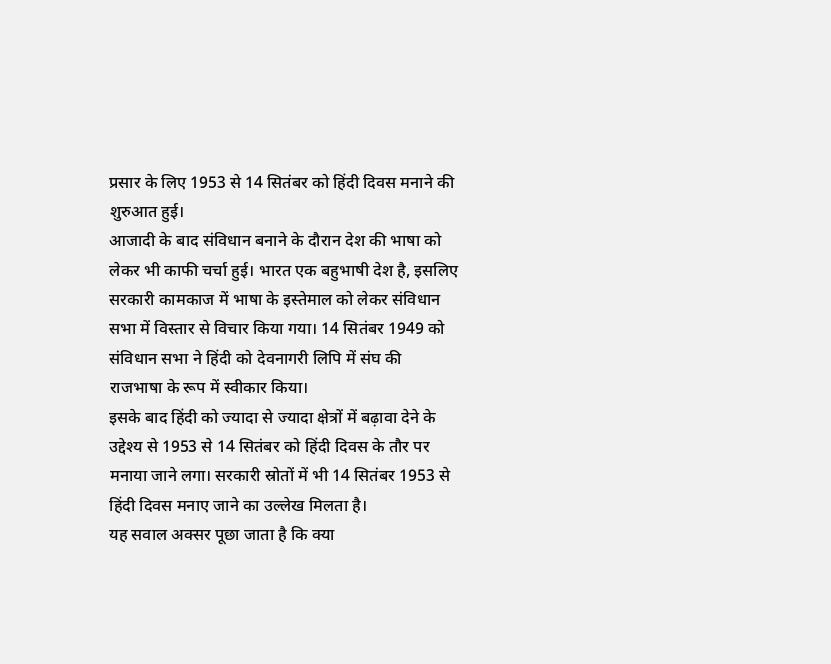प्रसार के लिए 1953 से 14 सितंबर को हिंदी दिवस मनाने की शुरुआत हुई।
आजादी के बाद संविधान बनाने के दौरान देश की भाषा को लेकर भी काफी चर्चा हुई। भारत एक बहुभाषी देश है, इसलिए सरकारी कामकाज में भाषा के इस्तेमाल को लेकर संविधान सभा में विस्तार से विचार किया गया। 14 सितंबर 1949 को संविधान सभा ने हिंदी को देवनागरी लिपि में संघ की राजभाषा के रूप में स्वीकार किया।
इसके बाद हिंदी को ज्यादा से ज्यादा क्षेत्रों में बढ़ावा देने के उद्देश्य से 1953 से 14 सितंबर को हिंदी दिवस के तौर पर मनाया जाने लगा। सरकारी स्रोतों में भी 14 सितंबर 1953 से हिंदी दिवस मनाए जाने का उल्लेख मिलता है।
यह सवाल अक्सर पूछा जाता है कि क्या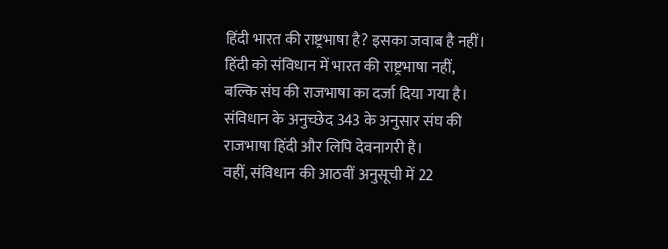हिंदी भारत की राष्ट्रभाषा है? इसका जवाब है नहीं।
हिंदी को संविधान में भारत की राष्ट्रभाषा नहीं, बल्कि संघ की राजभाषा का दर्जा दिया गया है। संविधान के अनुच्छेद 343 के अनुसार संघ की राजभाषा हिंदी और लिपि देवनागरी है।
वहीं, संविधान की आठवीं अनुसूची में 22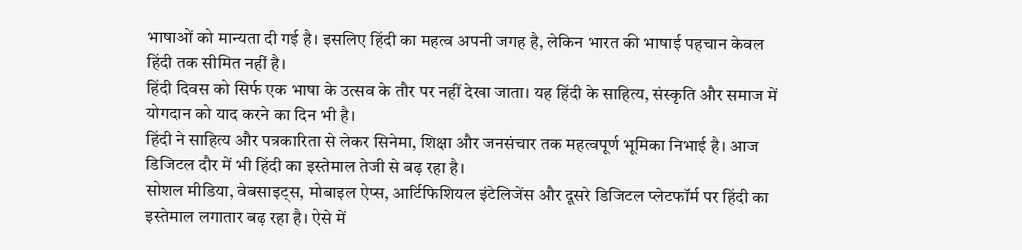भाषाओं को मान्यता दी गई है। इसलिए हिंदी का महत्व अपनी जगह है, लेकिन भारत की भाषाई पहचान केवल हिंदी तक सीमित नहीं है।
हिंदी दिवस को सिर्फ एक भाषा के उत्सव के तौर पर नहीं देखा जाता। यह हिंदी के साहित्य, संस्कृति और समाज में योगदान को याद करने का दिन भी है।
हिंदी ने साहित्य और पत्रकारिता से लेकर सिनेमा, शिक्षा और जनसंचार तक महत्वपूर्ण भूमिका निभाई है। आज डिजिटल दौर में भी हिंदी का इस्तेमाल तेजी से बढ़ रहा है।
सोशल मीडिया, वेबसाइट्स, मोबाइल ऐप्स, आर्टिफिशियल इंटेलिजेंस और दूसरे डिजिटल प्लेटफॉर्म पर हिंदी का इस्तेमाल लगातार बढ़ रहा है। ऐसे में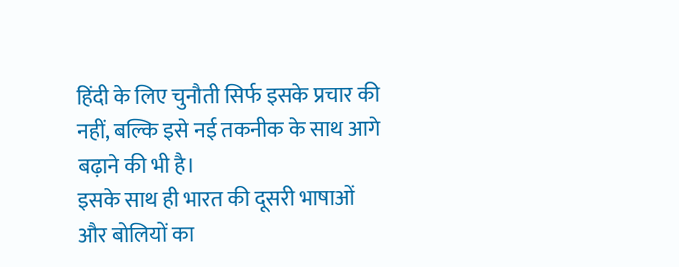हिंदी के लिए चुनौती सिर्फ इसके प्रचार की नहीं, बल्कि इसे नई तकनीक के साथ आगे बढ़ाने की भी है।
इसके साथ ही भारत की दूसरी भाषाओं और बोलियों का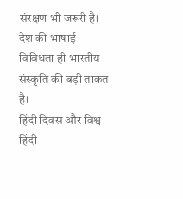संरक्षण भी जरूरी है। देश की भाषाई विविधता ही भारतीय संस्कृति की बड़ी ताकत है।
हिंदी दिवस और विश्व हिंदी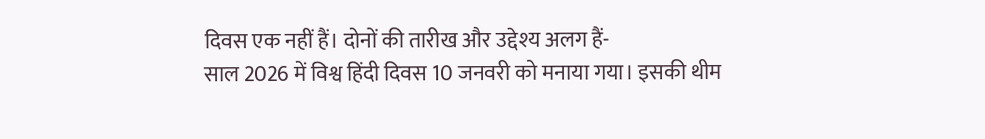दिवस एक नहीं हैं। दोनों की तारीख और उद्देश्य अलग हैं-
साल 2026 में विश्व हिंदी दिवस 10 जनवरी को मनाया गया। इसकी थीम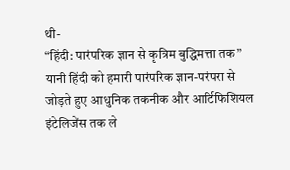थी-
“हिंदी: पारंपरिक ज्ञान से कृत्रिम बुद्धिमत्ता तक”
यानी हिंदी को हमारी पारंपरिक ज्ञान-परंपरा से जोड़ते हुए आधुनिक तकनीक और आर्टिफिशियल इंटेलिजेंस तक ले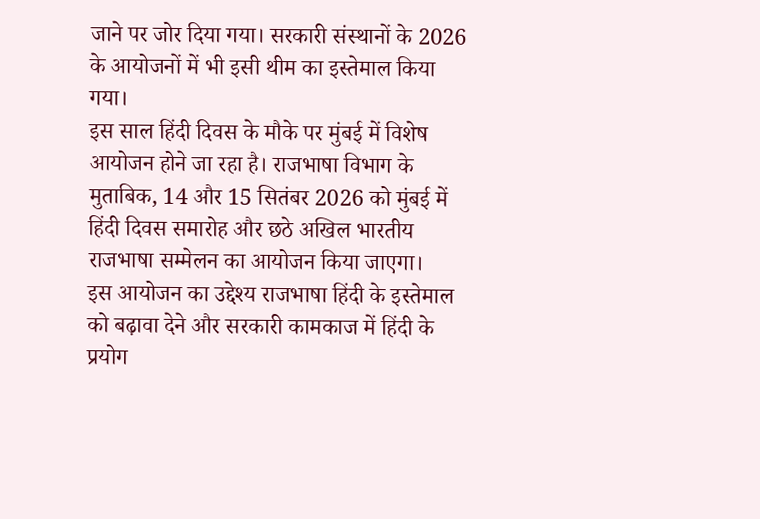जाने पर जोर दिया गया। सरकारी संस्थानों के 2026 के आयोजनों में भी इसी थीम का इस्तेमाल किया गया।
इस साल हिंदी दिवस के मौके पर मुंबई में विशेष आयोजन होने जा रहा है। राजभाषा विभाग के मुताबिक, 14 और 15 सितंबर 2026 को मुंबई में हिंदी दिवस समारोह और छठे अखिल भारतीय राजभाषा सम्मेलन का आयोजन किया जाएगा।
इस आयोजन का उद्देश्य राजभाषा हिंदी के इस्तेमाल को बढ़ावा देने और सरकारी कामकाज में हिंदी के प्रयोग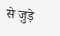से जुड़े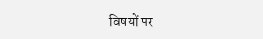विषयों पर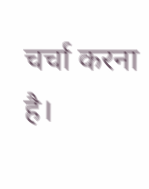चर्चा करना है।